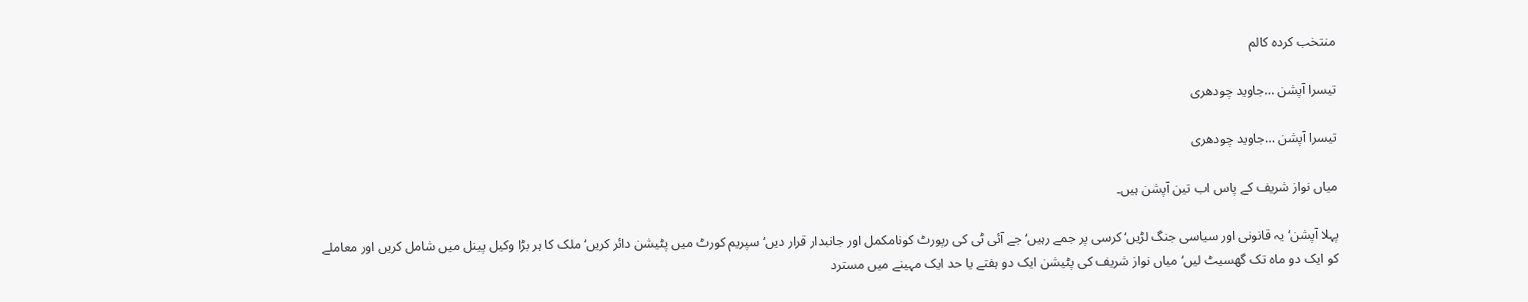منتخب کردہ کالم

تیسرا آپشن …جاوید چودھری

تیسرا آپشن …جاوید چودھری

میاں نواز شریف کے پاس اب تین آپشن ہیں۔

پہلا آپشن‘یہ قانونی اور سیاسی جنگ لڑیں‘ کرسی پر جمے رہیں‘ جے آئی ٹی کی رپورٹ کونامکمل اور جانبدار قرار دیں‘ سپریم کورٹ میں پٹیشن دائر کریں‘ ملک کا ہر بڑا وکیل پینل میں شامل کریں اور معاملے کو ایک دو ماہ تک گھسیٹ لیں‘ میاں نواز شریف کی پٹیشن ایک دو ہفتے یا حد ایک مہینے میں مسترد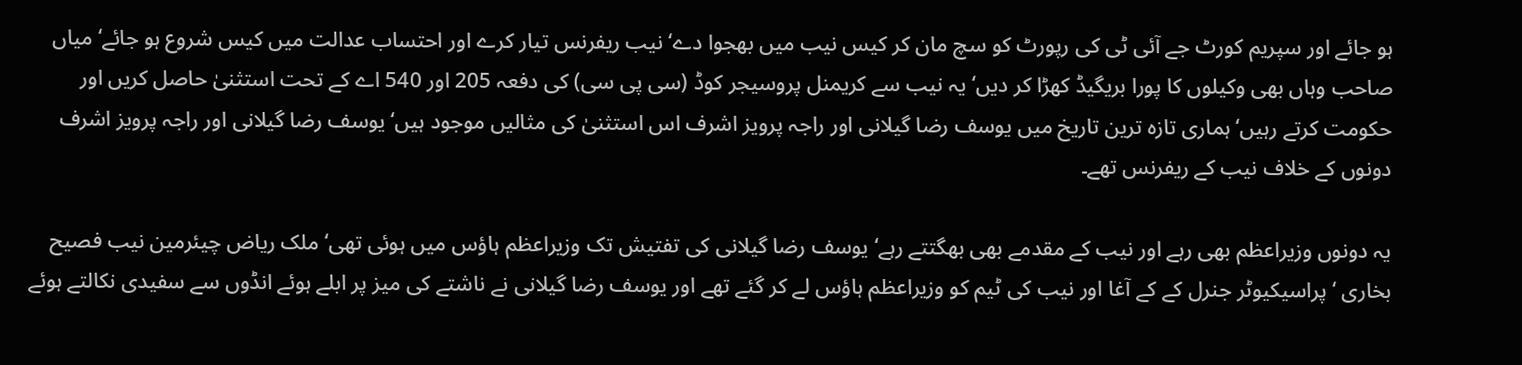ہو جائے اور سپریم کورٹ جے آئی ٹی کی رپورٹ کو سچ مان کر کیس نیب میں بھجوا دے‘ نیب ریفرنس تیار کرے اور احتساب عدالت میں کیس شروع ہو جائے‘ میاں صاحب وہاں بھی وکیلوں کا پورا بریگیڈ کھڑا کر دیں‘ یہ نیب سے کریمنل پروسیجر کوڈ (سی پی سی) کی دفعہ 205 اور 540 اے کے تحت استثنیٰ حاصل کریں اور حکومت کرتے رہیں‘ ہماری تازہ ترین تاریخ میں یوسف رضا گیلانی اور راجہ پرویز اشرف اس استثنیٰ کی مثالیں موجود ہیں‘ یوسف رضا گیلانی اور راجہ پرویز اشرف دونوں کے خلاف نیب کے ریفرنس تھے۔

یہ دونوں وزیراعظم بھی رہے اور نیب کے مقدمے بھی بھگتتے رہے‘ یوسف رضا گیلانی کی تفتیش تک وزیراعظم ہاؤس میں ہوئی تھی‘ ملک ریاض چیئرمین نیب فصیح بخاری ‘ پراسیکیوٹر جنرل کے کے آغا اور نیب کی ٹیم کو وزیراعظم ہاؤس لے کر گئے تھے اور یوسف رضا گیلانی نے ناشتے کی میز پر ابلے ہوئے انڈوں سے سفیدی نکالتے ہوئے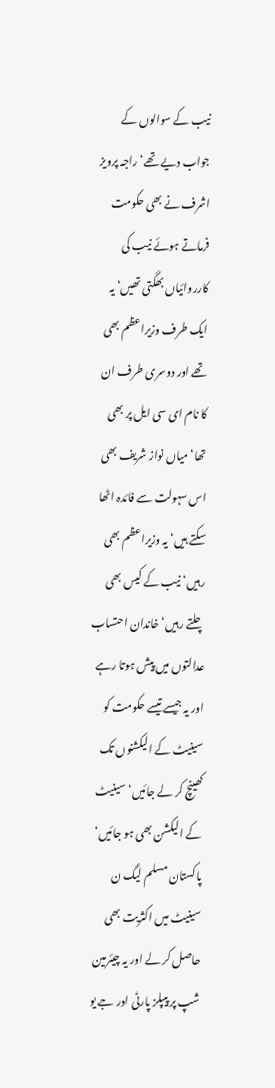نیب کے سوالوں کے جواب دیے تھے‘ راجہ پرویز اشرف نے بھی حکومت فرماتے ہوئے نیب کی کارروائیاں بھگتی تھیں‘ یہ ایک طرف وزیراعظم بھی تھے اور دوسری طرف ان کا نام ای سی ایل پر بھی تھا‘ میاں نواز شریف بھی اس سہولت سے فائدہ اٹھا سکتے ہیں‘ یہ وزیراعظم بھی رہیں‘ نیب کے کیس بھی چلتے رہیں‘ خاندان احتساب عدالتوں میں پیش ہوتا رہے اور یہ جیسے تیسے حکومت کو سینیٹ کے الیکشنوں تک کھینچ کر لے جائیں‘ سینیٹ کے الیکشن بھی ہو جائیں‘ پاکستان مسلم لیگ ن سینیٹ میں اکثریت بھی حاصل کر لے اور یہ چیئرمین شپ پر پیپلز پارٹی اور جے یو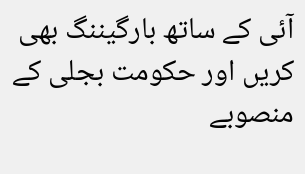آئی کے ساتھ بارگیننگ بھی کریں اور حکومت بجلی کے منصوبے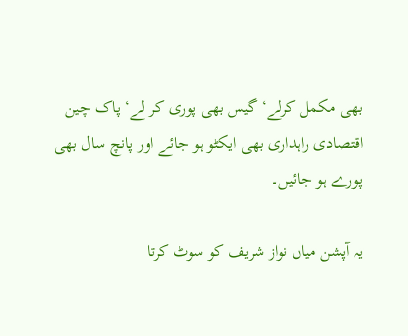بھی مکمل کرلے‘ گیس بھی پوری کر لے‘ پاک چین اقتصادی راہداری بھی ایکٹو ہو جائے اور پانچ سال بھی پورے ہو جائیں۔

یہ آپشن میاں نواز شریف کو سوٹ کرتا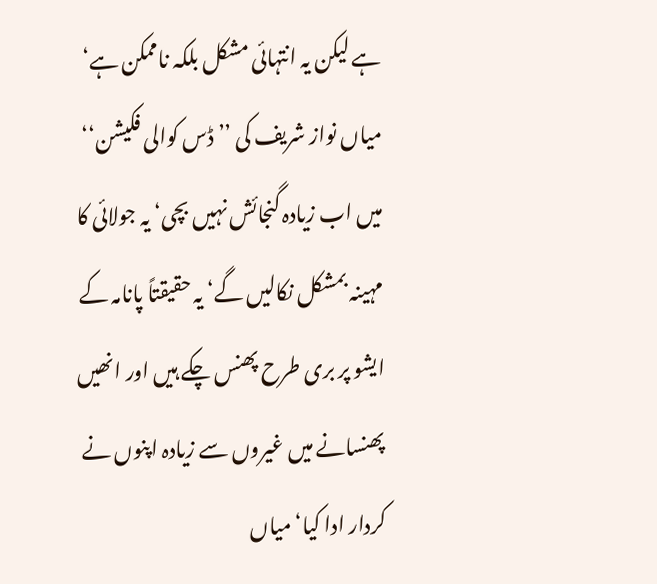ہے لیکن یہ انتہائی مشکل بلکہ ناممکن ہے‘ میاں نواز شریف کی ’’ڈس کوالی فکیشن‘‘ میں اب زیادہ گنجائش نہیں بچی‘ یہ جولائی کا مہینہ بمشکل نکالیں گے‘ یہ حقیقتاً پانامہ کے ایشو پر بری طرح پھنس چکے ہیں اور انھیں پھنسانے میں غیروں سے زیادہ اپنوں نے کردار ادا کیا‘ میاں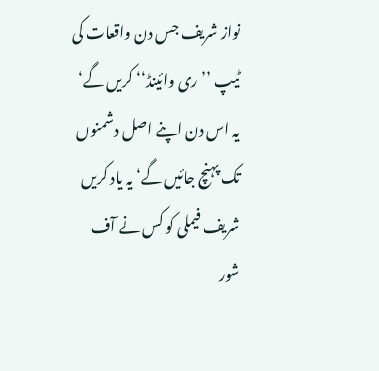نواز شریف جس دن واقعات کی ٹیپ ’’ری وائینڈ‘‘ کریں گے‘ یہ اس دن اپنے اصل دشمنوں تک پہنچ جائیں گے‘ یہ یاد کریں شریف فیملی کو کس نے آف شور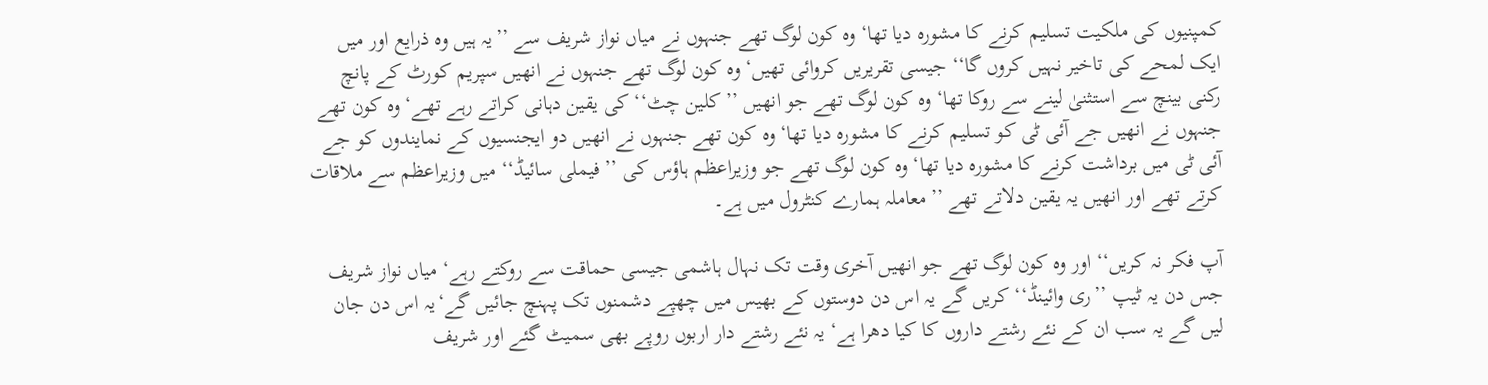کمپنیوں کی ملکیت تسلیم کرنے کا مشورہ دیا تھا‘ وہ کون لوگ تھے جنہوں نے میاں نواز شریف سے ’’یہ ہیں وہ ذرایع اور میں ایک لمحے کی تاخیر نہیں کروں گا‘‘ جیسی تقریریں کروائی تھیں‘ وہ کون لوگ تھے جنہوں نے انھیں سپریم کورٹ کے پانچ رکنی بینچ سے استثنیٰ لینے سے روکا تھا‘ وہ کون لوگ تھے جو انھیں ’’کلین چٹ‘‘ کی یقین دہانی کراتے رہے تھے‘ وہ کون تھے جنہوں نے انھیں جے آئی ٹی کو تسلیم کرنے کا مشورہ دیا تھا‘ وہ کون تھے جنہوں نے انھیں دو ایجنسیوں کے نمایندوں کو جے آئی ٹی میں برداشت کرنے کا مشورہ دیا تھا‘ وہ کون لوگ تھے جو وزیراعظم ہاؤس کی ’’فیملی سائیڈ‘‘ میں وزیراعظم سے ملاقات کرتے تھے اور انھیں یہ یقین دلاتے تھے ’’معاملہ ہمارے کنٹرول میں ہے۔

آپ فکر نہ کریں‘‘ اور وہ کون لوگ تھے جو انھیں آخری وقت تک نہال ہاشمی جیسی حماقت سے روکتے رہے‘ میاں نواز شریف جس دن یہ ٹیپ ’’ری وائینڈ‘‘ کریں گے یہ اس دن دوستوں کے بھیس میں چھپے دشمنوں تک پہنچ جائیں گے‘یہ اس دن جان لیں گے یہ سب ان کے نئے رشتے داروں کا کیا دھرا ہے‘ یہ نئے رشتے دار اربوں روپے بھی سمیٹ گئے اور شریف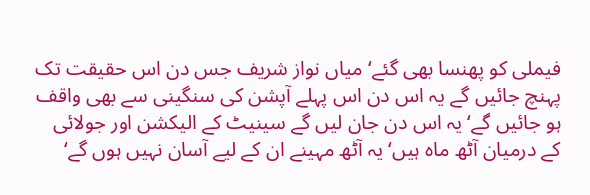فیملی کو پھنسا بھی گئے‘ میاں نواز شریف جس دن اس حقیقت تک پہنچ جائیں گے یہ اس دن اس پہلے آپشن کی سنگینی سے بھی واقف ہو جائیں گے‘ یہ اس دن جان لیں گے سینیٹ کے الیکشن اور جولائی کے درمیان آٹھ ماہ ہیں‘ یہ آٹھ مہینے ان کے لیے آسان نہیں ہوں گے‘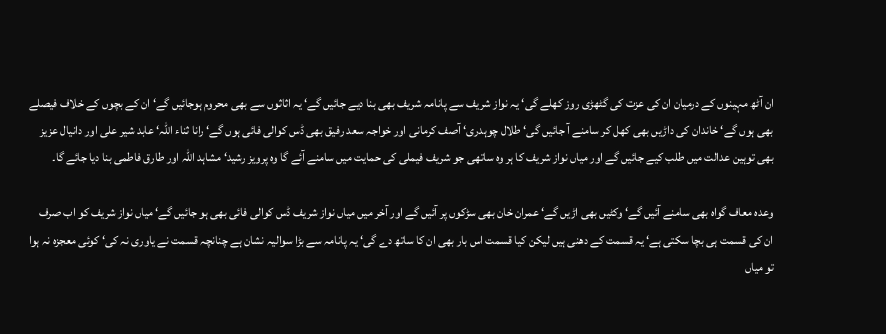ان آٹھ مہینوں کے درمیان ان کی عزت کی گٹھڑی روز کھلے گی‘ یہ نواز شریف سے پانامہ شریف بھی بنا دیے جائیں گے‘ یہ اثاثوں سے بھی محروم ہوجائیں گے‘ ان کے بچوں کے خلاف فیصلے بھی ہوں گے‘ خاندان کی داڑیں بھی کھل کر سامنے آ جائیں گی‘ طلال چوہدری‘ آصف کرمانی اور خواجہ سعد رفیق بھی ڈس کوالی فائی ہوں گے‘ رانا ثناء اللہ‘ عابد شیر علی اور دانیال عزیز بھی توہین عدالت میں طلب کیے جائیں گے اور میاں نواز شریف کا ہر وہ ساتھی جو شریف فیملی کی حمایت میں سامنے آئے گا وہ پرویز رشید‘ مشاہد اللہ اور طارق فاطمی بنا دیا جائے گا۔

وعدہ معاف گواہ بھی سامنے آئیں گے‘ وکٹیں بھی اڑیں گے‘ عمران خان بھی سڑکوں پر آئیں گے اور آخر میں میاں نواز شریف ڈس کوالی فائی بھی ہو جائیں گے‘ میاں نواز شریف کو اب صرف ان کی قسمت ہی بچا سکتی ہے‘ یہ قسمت کے دھنی ہیں لیکن کیا قسمت اس بار بھی ان کا ساتھ دے گی‘ یہ پانامہ سے بڑا سوالیہ نشان ہے چنانچہ قسمت نے یاوری نہ کی‘ کوئی معجزہ نہ ہوا تو میاں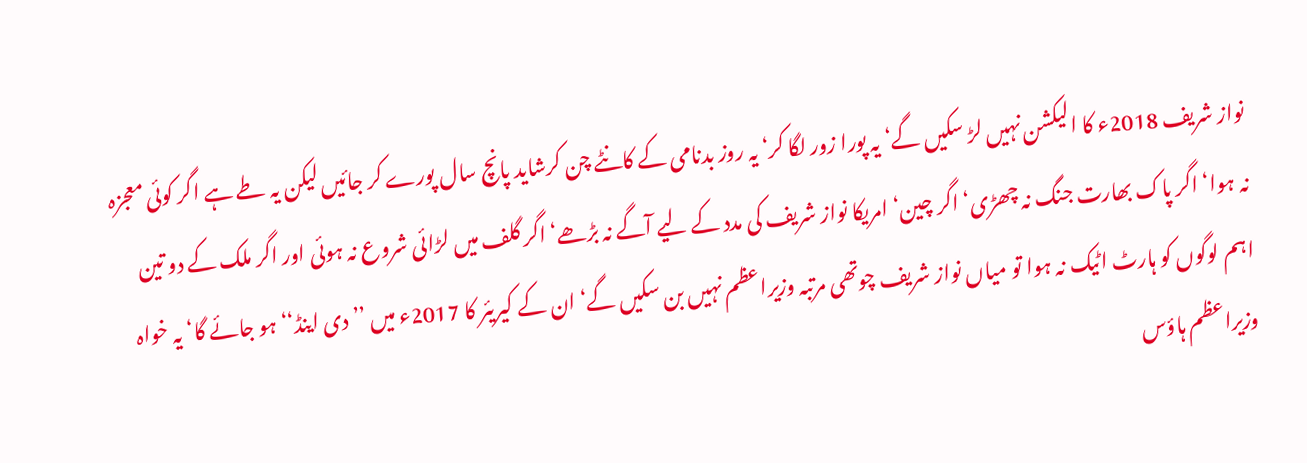نواز شریف 2018ء کا الیکشن نہیں لڑ سکیں گے‘ یہ پورا زور لگا کر‘ یہ روز بدنامی کے کانٹے چن کرشاید پانچ سال پورے کر جائیں لیکن یہ طے ہے اگر کوئی معجزہ نہ ہوا‘ اگر پاک بھارت جنگ نہ چھڑی‘ اگر چین‘ امریکا نواز شریف کی مدد کے لیے آگے نہ بڑھے‘ اگر گلف میں لڑائی شروع نہ ہوئی اور اگر ملک کے دو تین اہم لوگوں کو ہارٹ اٹیک نہ ہوا تو میاں نواز شریف چوتھی مرتبہ وزیراعظم نہیں بن سکیں گے‘ ان کے کیریئر کا 2017ء میں ’’دی اینڈ‘‘ ہو جائے گا‘ یہ خواہ وزیراعظم ہاؤس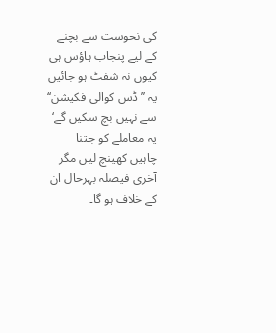کی نحوست سے بچنے کے لیے پنجاب ہاؤس ہی کیوں نہ شفٹ ہو جائیں یہ ’’ڈس کوالی فکیشن‘‘ سے نہیں بچ سکیں گے‘ یہ معاملے کو جتنا چاہیں کھینچ لیں مگر آخری فیصلہ بہرحال ان کے خلاف ہو گا۔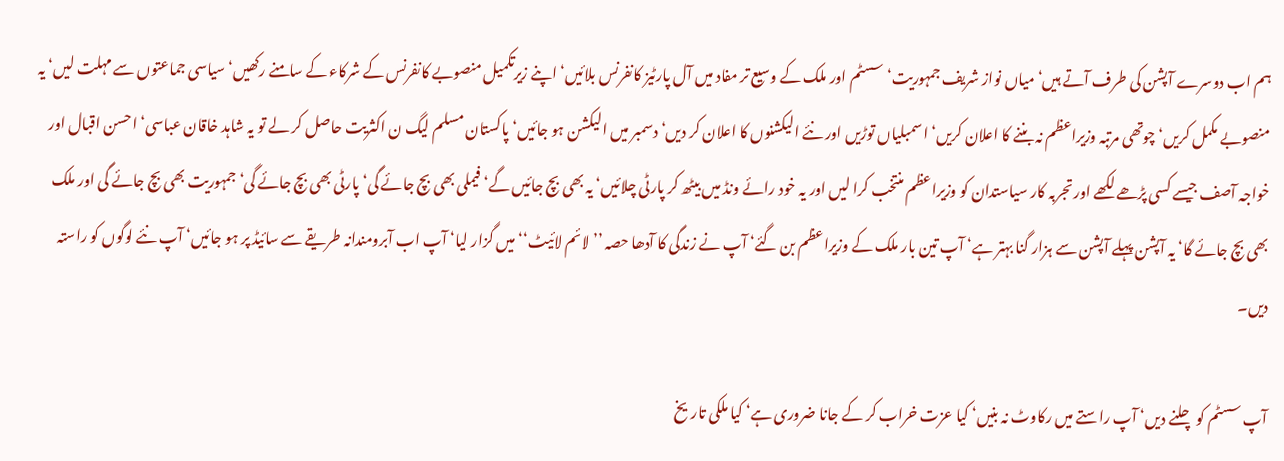ہم اب دوسرے آپشن کی طرف آتے ہیں‘ میاں نواز شریف جمہوریت‘ سسٹم اور ملک کے وسیع تر مفاد میں آل پارٹیز کانفرنس بلائیں‘ اپنے زیرتکمیل منصوبے کانفرنس کے شرکاء کے سامنے رکھیں‘ سیاسی جماعتوں سے مہلت لیں‘ یہ منصوبے مکمل کریں‘ چوتھی مرتبہ وزیراعظم نہ بننے کا اعلان کریں‘ اسمبلیاں توڑیں اور نئے الیکشنوں کا اعلان کر دیں‘ دسمبر میں الیکشن ہو جائیں‘ پاکستان مسلم لیگ ن اکثریت حاصل کر لے تو یہ شاہد خاقان عباسی‘ احسن اقبال اور خواجہ آصف جیسے کسی پڑھے لکھے اور تجربہ کار سیاستدان کو وزیراعظم منتخب کرا لیں اور یہ خود رائے ونڈ میں بیٹھ کر پارٹی چلائیں‘ یہ بھی بچ جائیں گے‘ فیملی بھی بچ جائے گی‘ پارٹی بھی بچ جائے گی‘ جمہوریت بھی بچ جائے گی اور ملک بھی بچ جائے گا‘ یہ آپشن پہلے آپشن سے ہزار گنا بہتر ہے‘ آپ تین بار ملک کے وزیراعظم بن گئے‘ آپ نے زندگی کا آدھا حصہ ’’لائم لائیٹ‘‘ میں گزار لیا‘ آپ اب آبرومندانہ طریقے سے سائیڈ پر ہو جائیں‘ آپ نئے لوگوں کو راستہ دیں۔

آپ سسٹم کو چلنے دیں‘ آپ راستے میں رکاوٹ نہ بنیں‘ کیا عزت خراب کر کے جانا ضروری ہے‘ کیا ملکی تاریخ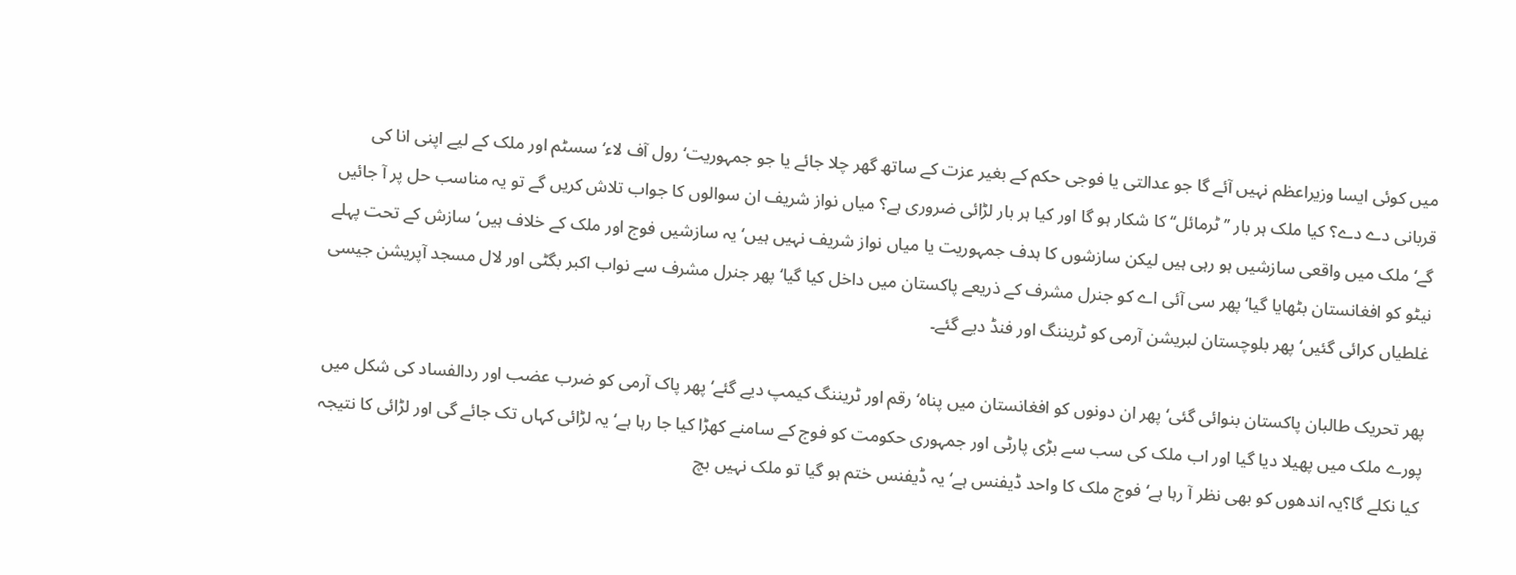میں کوئی ایسا وزیراعظم نہیں آئے گا جو عدالتی یا فوجی حکم کے بغیر عزت کے ساتھ گھر چلا جائے یا جو جمہوریت‘ رول آف لاء‘ سسٹم اور ملک کے لیے اپنی انا کی قربانی دے دے؟ کیا ملک ہر بار ’’ٹرمائل‘‘ کا شکار ہو گا اور کیا ہر بار لڑائی ضروری ہے؟ میاں نواز شریف ان سوالوں کا جواب تلاش کریں گے تو یہ مناسب حل پر آ جائیں گے‘ ملک میں واقعی سازشیں ہو رہی ہیں لیکن سازشوں کا ہدف جمہوریت یا میاں نواز شریف نہیں ہیں‘ یہ سازشیں فوج اور ملک کے خلاف ہیں‘ سازش کے تحت پہلے نیٹو کو افغانستان بٹھایا گیا‘ پھر سی آئی اے کو جنرل مشرف کے ذریعے پاکستان میں داخل کیا گیا‘ پھر جنرل مشرف سے نواب اکبر بگٹی اور لال مسجد آپریشن جیسی غلطیاں کرائی گئیں‘ پھر بلوچستان لبریشن آرمی کو ٹریننگ اور فنڈ دیے گئے۔

پھر تحریک طالبان پاکستان بنوائی گئی‘ پھر ان دونوں کو افغانستان میں پناہ‘ رقم اور ٹریننگ کیمپ دیے گئے‘ پھر پاک آرمی کو ضرب عضب اور ردالفساد کی شکل میں پورے ملک میں پھیلا دیا گیا اور اب ملک کی سب سے بڑی پارٹی اور جمہوری حکومت کو فوج کے سامنے کھڑا کیا جا رہا ہے‘ یہ لڑائی کہاں تک جائے گی اور لڑائی کا نتیجہ کیا نکلے گا؟یہ اندھوں کو بھی نظر آ رہا ہے‘ فوج ملک کا واحد ڈیفنس ہے‘ یہ ڈیفنس ختم ہو گیا تو ملک نہیں بچ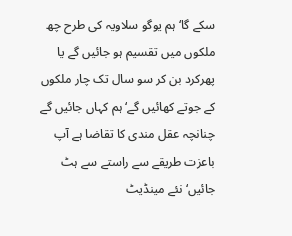سکے گا‘ ہم یوگو سلاویہ کی طرح چھ ملکوں میں تقسیم ہو جائیں گے یا پھرکرد بن کر سو سال تک چار ملکوں کے جوتے کھائیں گے‘ ہم کہاں جائیں گے چنانچہ عقل مندی کا تقاضا ہے آپ باعزت طریقے سے راستے سے ہٹ جائیں‘ نئے مینڈیٹ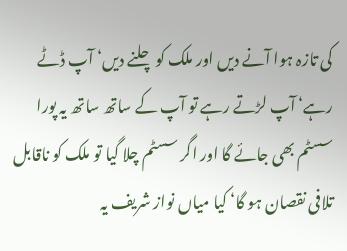کی تازہ ہوا آنے دیں اور ملک کو چلنے دیں‘ آپ ڈٹے رہے‘ آپ لڑتے رہے تو آپ کے ساتھ ساتھ یہ پورا سسٹم بھی جائے گا اور اگر سسٹم چلا گیا تو ملک کو ناقابل تلافی نقصان ہو گا‘ کیا میاں نواز شریف یہ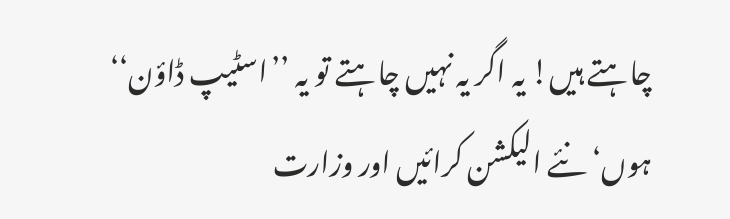چاہتے ہیں! یہ اگر یہ نہیں چاہتے تو یہ ’’اسٹیپ ڈاؤن‘‘ ہوں‘ نئے الیکشن کرائیں اور وزارت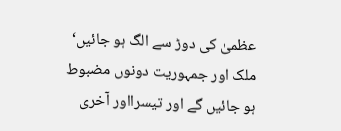عظمیٰ کی دوڑ سے الگ ہو جائیں‘ ملک اور جمہوریت دونوں مضبوط ہو جائیں گے اور تیسرااور آخری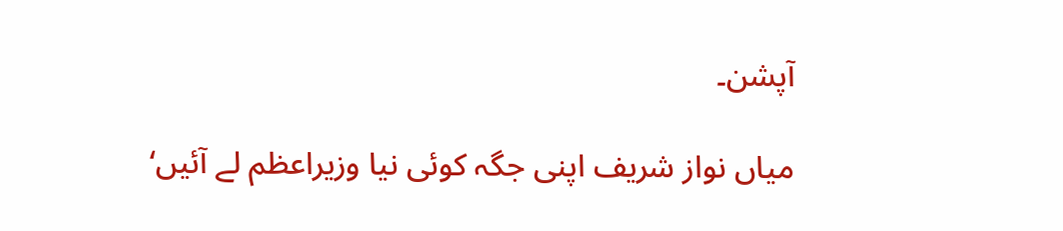آپشن۔

میاں نواز شریف اپنی جگہ کوئی نیا وزیراعظم لے آئیں‘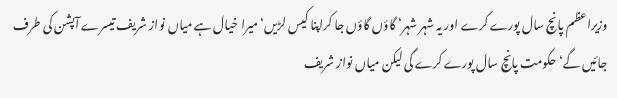وزیراعظم پانچ سال پورے کرے اور یہ شہر شہر‘ گاؤں گاؤں جا کراپنا کیس لڑیں‘ میرا خیال ہے میاں نواز شریف تیسرے آپشن کی طرف جائیں گے‘ حکومت پانچ سال پورے کرے گی لیکن میاں نواز شریف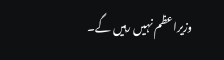وزیراعظم نہیں رہیں گے۔